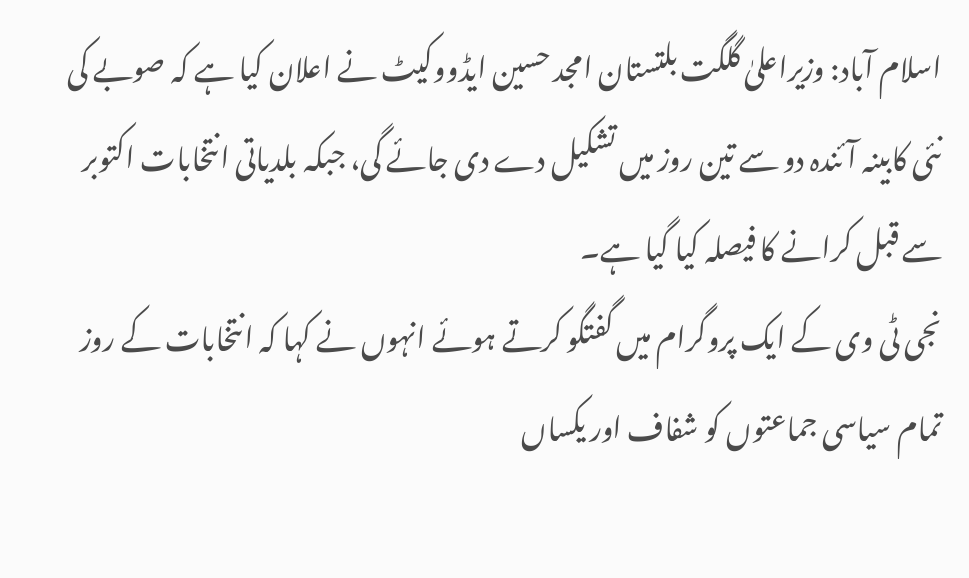اسلام آباد: وزیراعلیٰ گلگت بلتستان امجد حسین ایڈووکیٹ نے اعلان کیا ہے کہ صوبے کی نئی کابینہ آئندہ دو سے تین روز میں تشکیل دے دی جائے گی، جبکہ بلدیاتی انتخابات اکتوبر سے قبل کرانے کا فیصلہ کیا گیا ہے۔
نجی ٹی وی کے ایک پروگرام میں گفتگو کرتے ہوئے انہوں نے کہا کہ انتخابات کے روز تمام سیاسی جماعتوں کو شفاف اور یکساں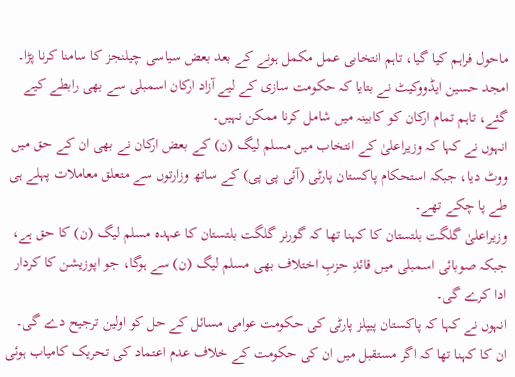ماحول فراہم کیا گیا، تاہم انتخابی عمل مکمل ہونے کے بعد بعض سیاسی چیلنجز کا سامنا کرنا پڑا۔
امجد حسین ایڈووکیٹ نے بتایا کہ حکومت سازی کے لیے آزاد ارکان اسمبلی سے بھی رابطے کیے گئے، تاہم تمام ارکان کو کابینہ میں شامل کرنا ممکن نہیں۔
انہوں نے کہا کہ وزیراعلیٰ کے انتخاب میں مسلم لیگ (ن) کے بعض ارکان نے بھی ان کے حق میں ووٹ دیا، جبکہ استحکام پاکستان پارٹی (آئی پی پی) کے ساتھ وزارتوں سے متعلق معاملات پہلے ہی طے پا چکے تھے۔
وزیراعلیٰ گلگت بلتستان کا کہنا تھا کہ گورنر گلگت بلتستان کا عہدہ مسلم لیگ (ن) کا حق ہے، جبکہ صوبائی اسمبلی میں قائدِ حزبِ اختلاف بھی مسلم لیگ (ن) سے ہوگا، جو اپوزیشن کا کردار ادا کرے گی۔
انہوں نے کہا کہ پاکستان پیپلز پارٹی کی حکومت عوامی مسائل کے حل کو اولین ترجیح دے گی۔ ان کا کہنا تھا کہ اگر مستقبل میں ان کی حکومت کے خلاف عدم اعتماد کی تحریک کامیاب ہوئی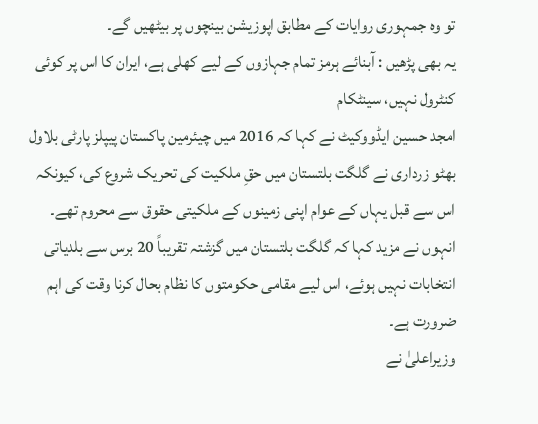تو وہ جمہوری روایات کے مطابق اپوزیشن بینچوں پر بیٹھیں گے۔
یہ بھی پڑھیں : آبنائے ہرمز تمام جہازوں کے لیے کھلی ہے، ایران کا اس پر کوئی کنٹرول نہیں، سینٹکام
امجد حسین ایڈووکیٹ نے کہا کہ 2016 میں چیئرمین پاکستان پیپلز پارٹی بلاول بھٹو زرداری نے گلگت بلتستان میں حقِ ملکیت کی تحریک شروع کی، کیونکہ اس سے قبل یہاں کے عوام اپنی زمینوں کے ملکیتی حقوق سے محروم تھے۔
انہوں نے مزید کہا کہ گلگت بلتستان میں گزشتہ تقریباً 20 برس سے بلدیاتی انتخابات نہیں ہوئے، اس لیے مقامی حکومتوں کا نظام بحال کرنا وقت کی اہم ضرورت ہے۔
وزیراعلیٰ نے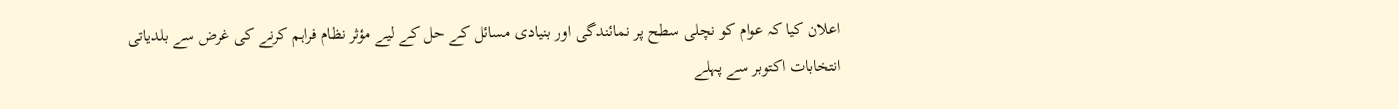اعلان کیا کہ عوام کو نچلی سطح پر نمائندگی اور بنیادی مسائل کے حل کے لیے مؤثر نظام فراہم کرنے کی غرض سے بلدیاتی انتخابات اکتوبر سے پہلے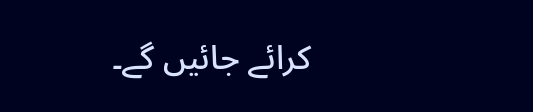کرائے جائیں گے۔